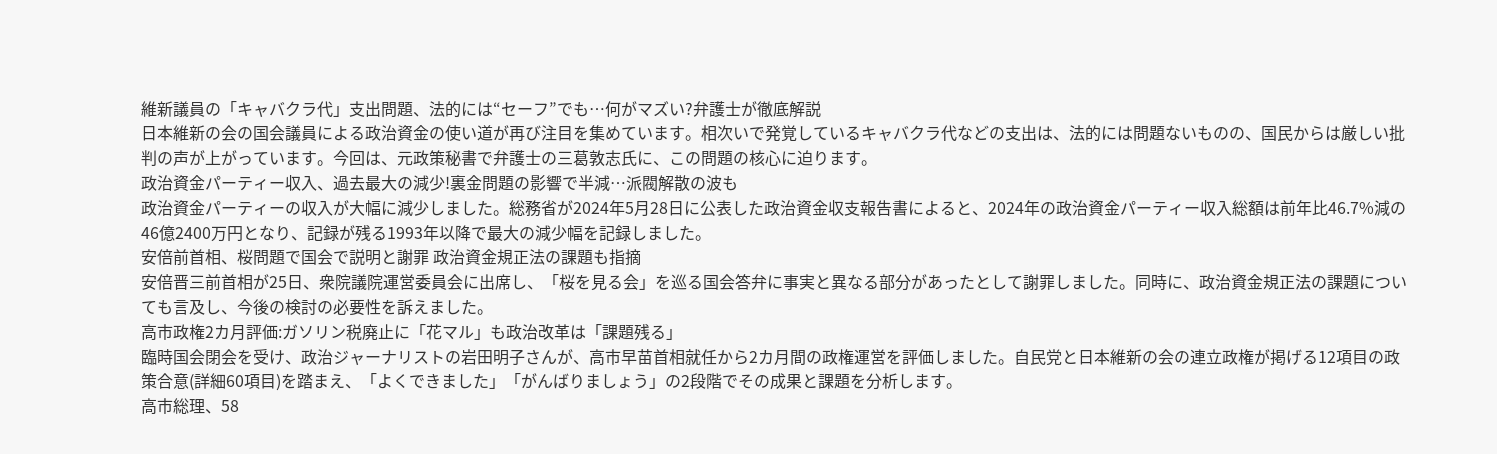維新議員の「キャバクラ代」支出問題、法的には“セーフ”でも…何がマズい?弁護士が徹底解説
日本維新の会の国会議員による政治資金の使い道が再び注目を集めています。相次いで発覚しているキャバクラ代などの支出は、法的には問題ないものの、国民からは厳しい批判の声が上がっています。今回は、元政策秘書で弁護士の三葛敦志氏に、この問題の核心に迫ります。
政治資金パーティー収入、過去最大の減少!裏金問題の影響で半減…派閥解散の波も
政治資金パーティーの収入が大幅に減少しました。総務省が2024年5月28日に公表した政治資金収支報告書によると、2024年の政治資金パーティー収入総額は前年比46.7%減の46億2400万円となり、記録が残る1993年以降で最大の減少幅を記録しました。
安倍前首相、桜問題で国会で説明と謝罪 政治資金規正法の課題も指摘
安倍晋三前首相が25日、衆院議院運営委員会に出席し、「桜を見る会」を巡る国会答弁に事実と異なる部分があったとして謝罪しました。同時に、政治資金規正法の課題についても言及し、今後の検討の必要性を訴えました。
高市政権2カ月評価:ガソリン税廃止に「花マル」も政治改革は「課題残る」
臨時国会閉会を受け、政治ジャーナリストの岩田明子さんが、高市早苗首相就任から2カ月間の政権運営を評価しました。自民党と日本維新の会の連立政権が掲げる12項目の政策合意(詳細60項目)を踏まえ、「よくできました」「がんばりましょう」の2段階でその成果と課題を分析します。
高市総理、58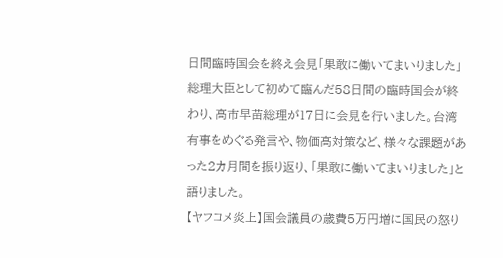日間臨時国会を終え会見「果敢に働いてまいりました」
総理大臣として初めて臨んだ58日間の臨時国会が終わり、高市早苗総理が17日に会見を行いました。台湾有事をめぐる発言や、物価高対策など、様々な課題があった2カ月間を振り返り、「果敢に働いてまいりました」と語りました。
【ヤフコメ炎上】国会議員の歳費5万円増に国民の怒り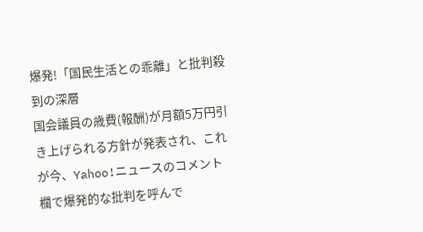爆発!「国民生活との乖離」と批判殺到の深層
国会議員の歳費(報酬)が月額5万円引き上げられる方針が発表され、これが今、Yahoo!ニュースのコメント欄で爆発的な批判を呼んで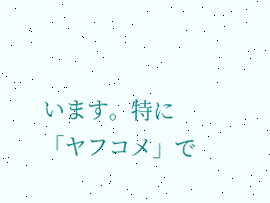います。特に「ヤフコメ」で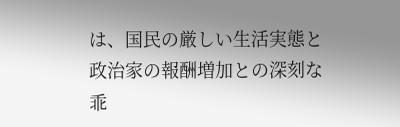は、国民の厳しい生活実態と政治家の報酬増加との深刻な乖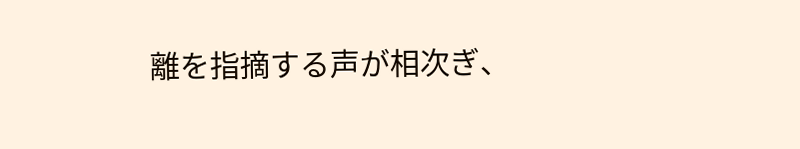離を指摘する声が相次ぎ、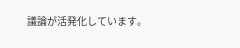議論が活発化しています。